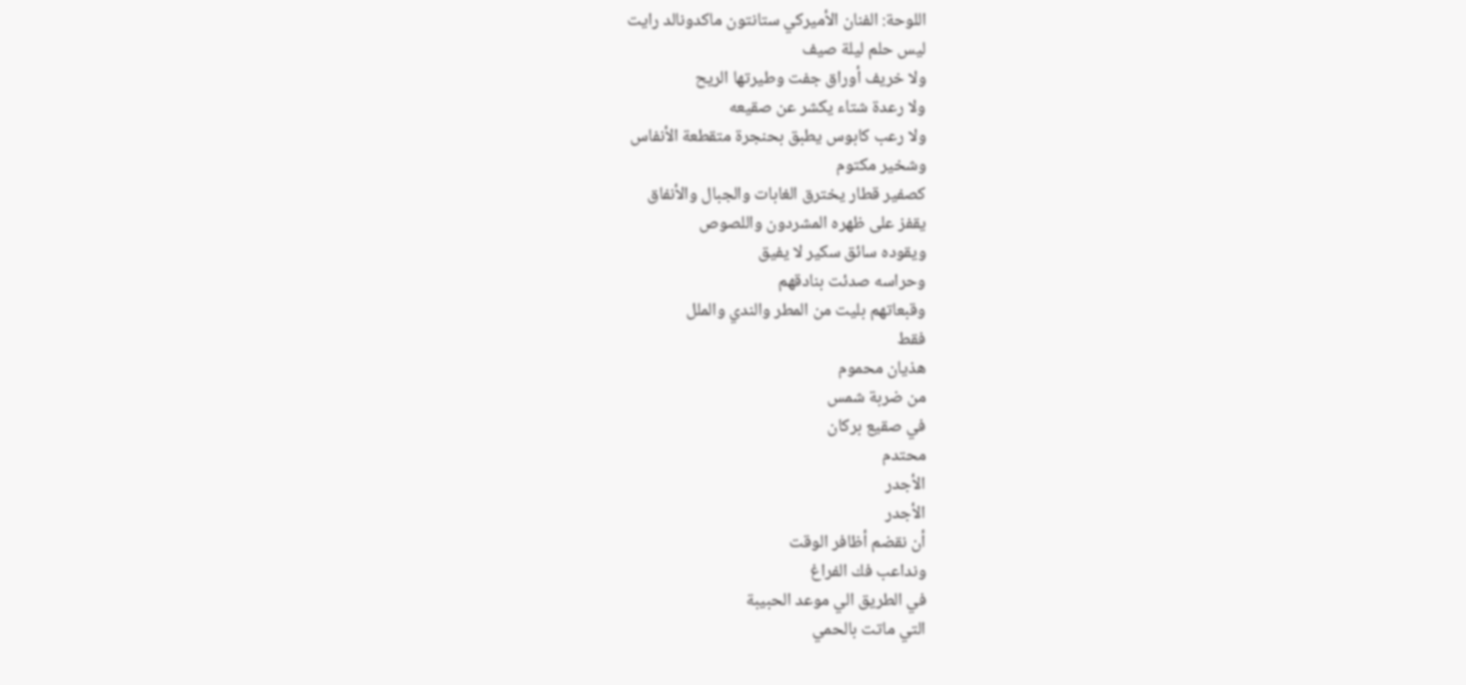اللوحة: الفنان الأميركي ستانتون ماكدونالد رايت
ليس حلم ليلة صيف
ولا خريف أوراق جفت وطيرتها الريح
ولا رعدة شتاء يكشر عن صقيعه
ولا رعب كابوس يطبق بحنجرة متقطعة الأنفاس
وشخير مكتوم
كصفير قطار يخترق الغابات والجبال والأنفاق
يقفز على ظهره المشردون واللصوص
ويقوده سائق سكير لا يفيق
وحراسه صدئت بنادقهم
وقبعاتهم بليت من المطر والندي والملل
فقط
هذيان محموم
من ضربة شمس
في صقيع بركان
محتدم
الأجدر
الأجدر
أن نقضم أظافر الوقت
ونداعب فك الفراغ
في الطريق الي موعد الحبيبة
التي ماتت بالحمي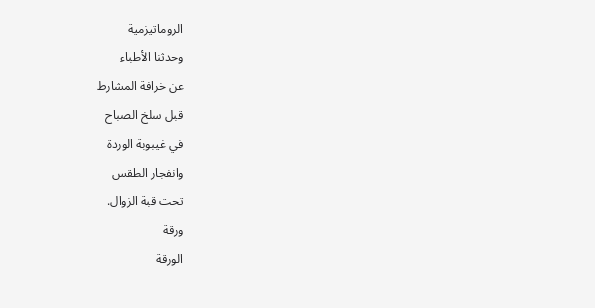الروماتيزمية
وحدثنا الأطباء
عن خرافة المشارط
قبل سلخ الصباح
في غيبوبة الوردة
وانفجار الطقس
تحت قبة الزوال.
ورقة
الورقة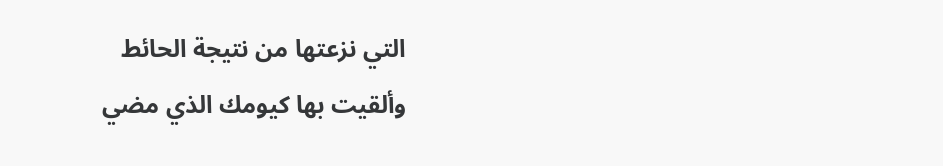التي نزعتها من نتيجة الحائط
وألقيت بها كيومك الذي مضي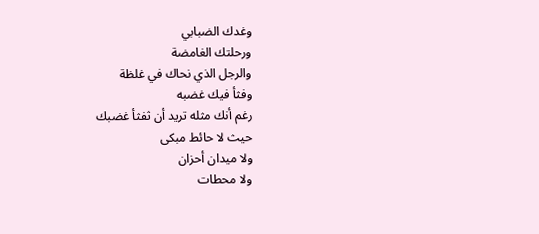وغدك الضبابي
ورحلتك الغامضة
والرجل الذي نحاك في غلظة
وفثأ فيك غضبه
رغم أنك مثله تريد أن ثفثأ غضبك
حيث لا حائط مبكى
ولا ميدان أحزان
ولا محطات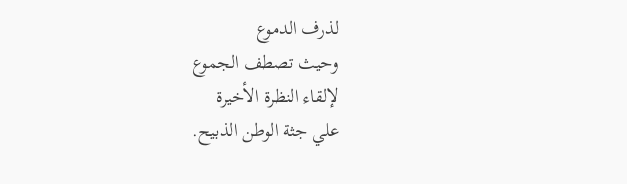لذرف الدموع
وحيث تصطف الجموع
لإلقاء النظرة الأخيرة
علي جثة الوطن الذبيح.